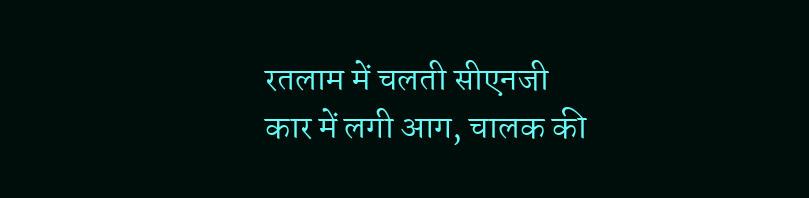रतलाम में चलती सीएनजी कार में लगी आग, चालक की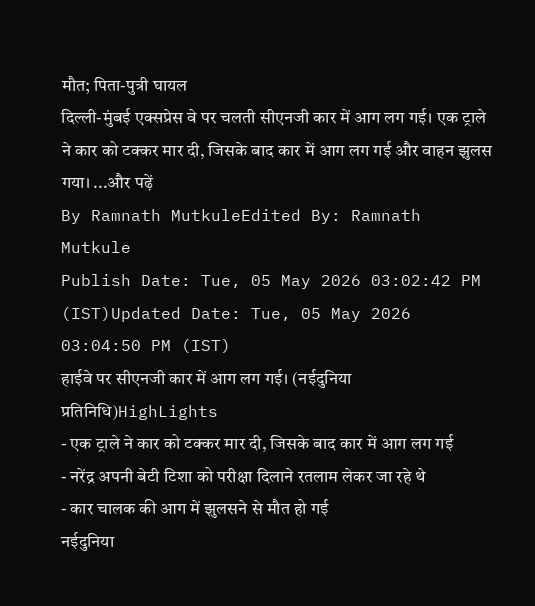मौत; पिता-पुत्री घायल
दिल्ली-मुंबई एक्सप्रेस वे पर चलती सीएनजी कार में आग लग गई। एक ट्राले ने कार को टक्कर मार दी, जिसके बाद कार में आग लग गई और वाहन झुलस गया। ...और पढ़ें
By Ramnath MutkuleEdited By: Ramnath Mutkule
Publish Date: Tue, 05 May 2026 03:02:42 PM (IST)Updated Date: Tue, 05 May 2026 03:04:50 PM (IST)
हाईवे पर सीएनजी कार में आग लग गई। (नईदुनिया प्रतिनिधि)HighLights
- एक ट्राले ने कार को टक्कर मार दी, जिसके बाद कार में आग लग गई
- नरेंद्र अपनी बेटी टिशा को परीक्षा दिलाने रतलाम लेकर जा रहे थे
- कार चालक की आग में झुलसने से मौत हो गई
नईदुनिया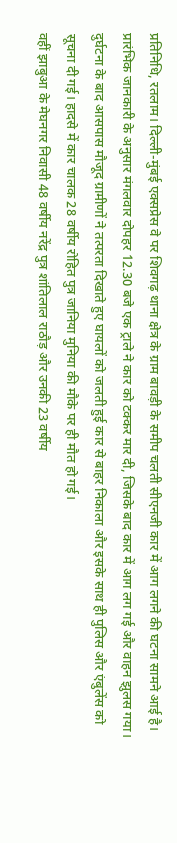प्रतिनिधि, रतलाम। दिल्ली-मुंबई एक्सप्रेस वे पर शिवगढ़ थाना क्षेत्र के ग्राम बावड़ी के समीप चलती सीएनजी कार में आग लगने की घटना सामने आई है। प्रारंभिक जानकारी के अनुसार मंगलवार दोपहर 12.30 बजे एक ट्राले ने कार को टक्कर मार दी, जिसके बाद कार में आग लग गई और वाहन झुलस गया।
दुर्घटना के बाद आसपास मौजूद ग्रामीणों ने तत्परता दिखाते हुए घायलों को जलती हुई कार से बाहर निकाला और इसके साथ ही पुलिस और एंबुलेंस को सूचना दी गई। हादसे में कार चालक 28 वर्षीय रोहित पुत्र जानिया मुनिया की मौके पर ही मौत हो गई।
वहीं झाबुआ के मेघनगर निवासी 48 वर्षीय नरेंद्र पुत्र शांतिलाल राठौड़ और उनकी 23 वर्षीय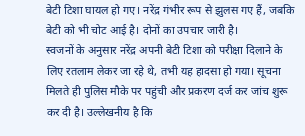बेटी टिशा घायल हो गए। नरेंद्र गंभीर रूप से झुलस गए हैं, जबकि बेटी को भी चोट आई है। दोनों का उपचार जारी है।
स्वजनों के अनुसार नरेंद्र अपनी बेटी टिशा को परीक्षा दिलाने के लिए रतलाम लेकर जा रहे थे, तभी यह हादसा हो गया। सूचना मिलते ही पुलिस मौके पर पहुंची और प्रकरण दर्ज कर जांच शुरू कर दी है। उल्लेखनीय है कि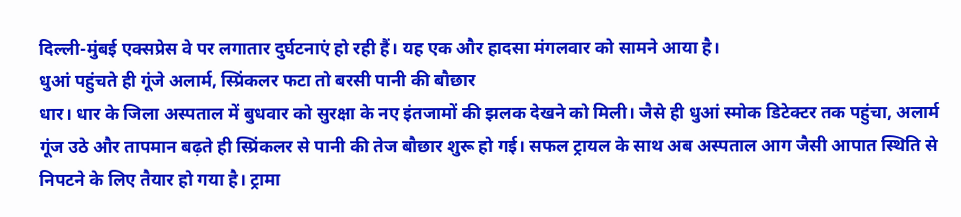दिल्ली-मुंबई एक्सप्रेस वे पर लगातार दुर्घटनाएं हो रही हैं। यह एक और हादसा मंगलवार को सामने आया है।
धुआं पहुंचते ही गूंजे अलार्म, स्प्रिंकलर फटा तो बरसी पानी की बौछार
धार। धार के जिला अस्पताल में बुधवार को सुरक्षा के नए इंतजामों की झलक देखने को मिली। जैसे ही धुआं स्मोक डिटेक्टर तक पहुंचा, अलार्म गूंज उठे और तापमान बढ़ते ही स्प्रिंकलर से पानी की तेज बौछार शुरू हो गई। सफल ट्रायल के साथ अब अस्पताल आग जैसी आपात स्थिति से निपटने के लिए तैयार हो गया है। ट्रामा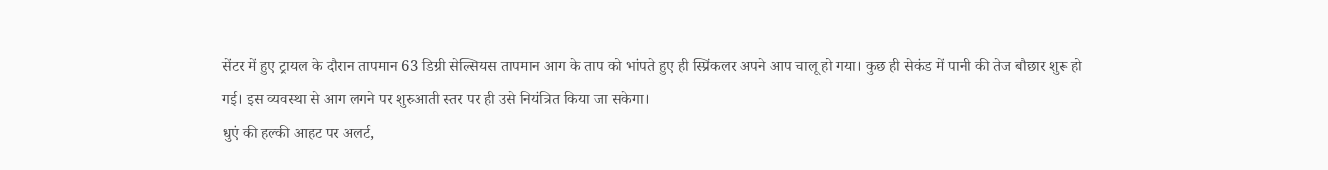सेंटर में हुए ट्रायल के दौरान तापमान 63 डिग्री सेल्सियस तापमान आग के ताप को भांपते हुए ही स्प्रिंकलर अपने आप चालू हो गया। कुछ ही सेकंड में पानी की तेज बौछार शुरू हो गई। इस व्यवस्था से आग लगने पर शुरुआती स्तर पर ही उसे नियंत्रित किया जा सकेगा।
धुएं की हल्की आहट पर अलर्ट,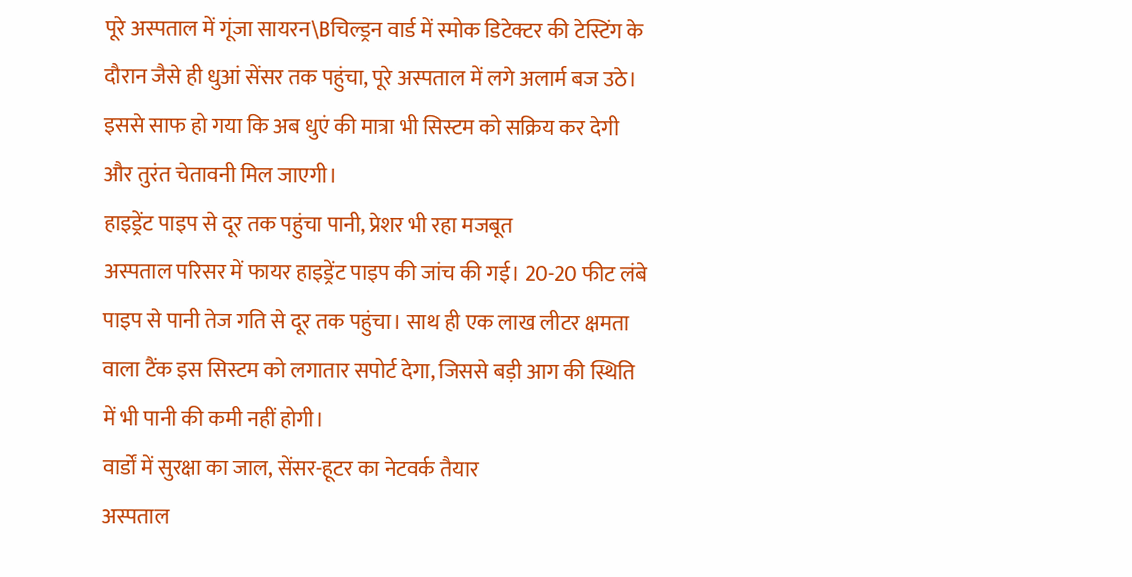पूरे अस्पताल में गूंजा सायरन\Bचिल्ड्रन वार्ड में स्मोक डिटेक्टर की टेस्टिंग के दौरान जैसे ही धुआं सेंसर तक पहुंचा, पूरे अस्पताल में लगे अलार्म बज उठे। इससे साफ हो गया कि अब धुएं की मात्रा भी सिस्टम को सक्रिय कर देगी और तुरंत चेतावनी मिल जाएगी।
हाइड्रेंट पाइप से दूर तक पहुंचा पानी, प्रेशर भी रहा मजबूत
अस्पताल परिसर में फायर हाइड्रेंट पाइप की जांच की गई। 20-20 फीट लंबे पाइप से पानी तेज गति से दूर तक पहुंचा। साथ ही एक लाख लीटर क्षमता वाला टैंक इस सिस्टम को लगातार सपोर्ट देगा, जिससे बड़ी आग की स्थिति में भी पानी की कमी नहीं होगी।
वार्डों में सुरक्षा का जाल, सेंसर-हूटर का नेटवर्क तैयार
अस्पताल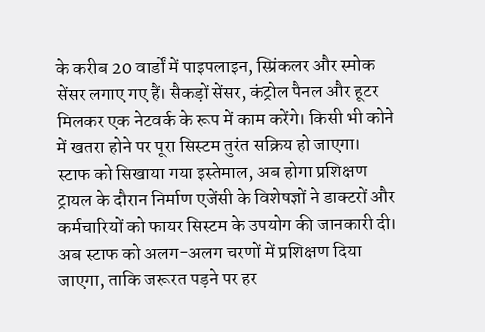के करीब 20 वार्डों में पाइपलाइन, स्प्रिंकलर और स्मोक सेंसर लगाए गए हैं। सैकड़ों सेंसर, कंट्रोल पैनल और हूटर मिलकर एक नेटवर्क के रूप में काम करेंगे। किसी भी कोने में खतरा होने पर पूरा सिस्टम तुरंत सक्रिय हो जाएगा।
स्टाफ को सिखाया गया इस्तेमाल, अब होगा प्रशिक्षण
ट्रायल के दौरान निर्माण एजेंसी के विशेषज्ञों ने डाक्टरों और कर्मचारियों को फायर सिस्टम के उपयोग की जानकारी दी। अब स्टाफ को अलग-अलग चरणों में प्रशिक्षण दिया जाएगा, ताकि जरूरत पड़ने पर हर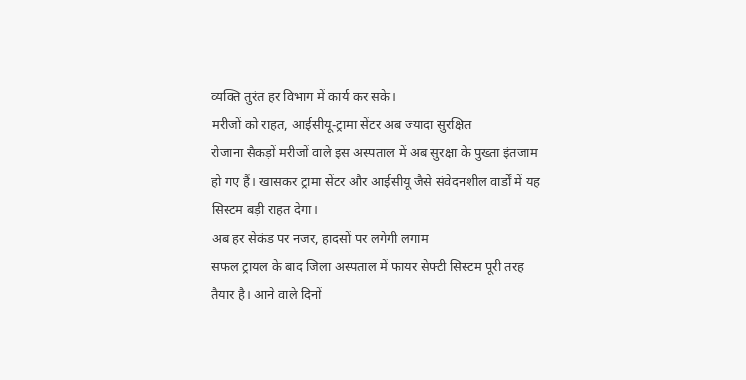व्यक्ति तुरंत हर विभाग में कार्य कर सके।
मरीजों को राहत, आईसीयू-ट्रामा सेंटर अब ज्यादा सुरक्षित
रोजाना सैकड़ों मरीजों वाले इस अस्पताल में अब सुरक्षा के पुख्ता इंतजाम हो गए हैं। खासकर ट्रामा सेंटर और आईसीयू जैसे संवेदनशील वार्डों में यह सिस्टम बड़ी राहत देगा।
अब हर सेकंड पर नजर, हादसों पर लगेगी लगाम
सफल ट्रायल के बाद जिला अस्पताल में फायर सेफ्टी सिस्टम पूरी तरह तैयार है। आने वाले दिनों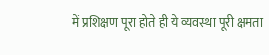में प्रशिक्षण पूरा होते ही ये व्यवस्था पूरी क्षमता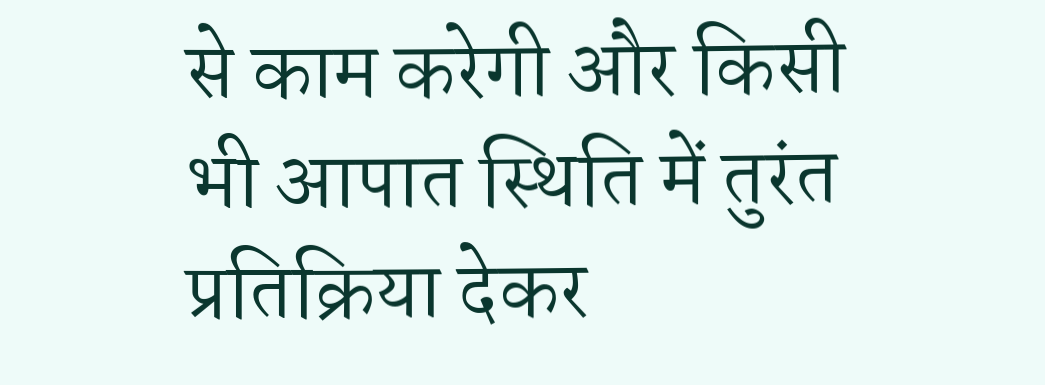से काम करेगी और किसी भी आपात स्थिति में तुरंत प्रतिक्रिया देकर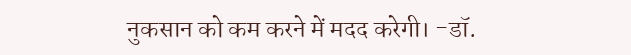नुकसान को कम करने में मदद करेगी। -डॉ.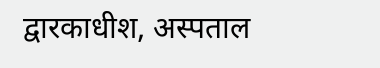द्वारकाधीश, अस्पताल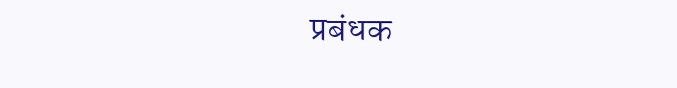प्रबंधक